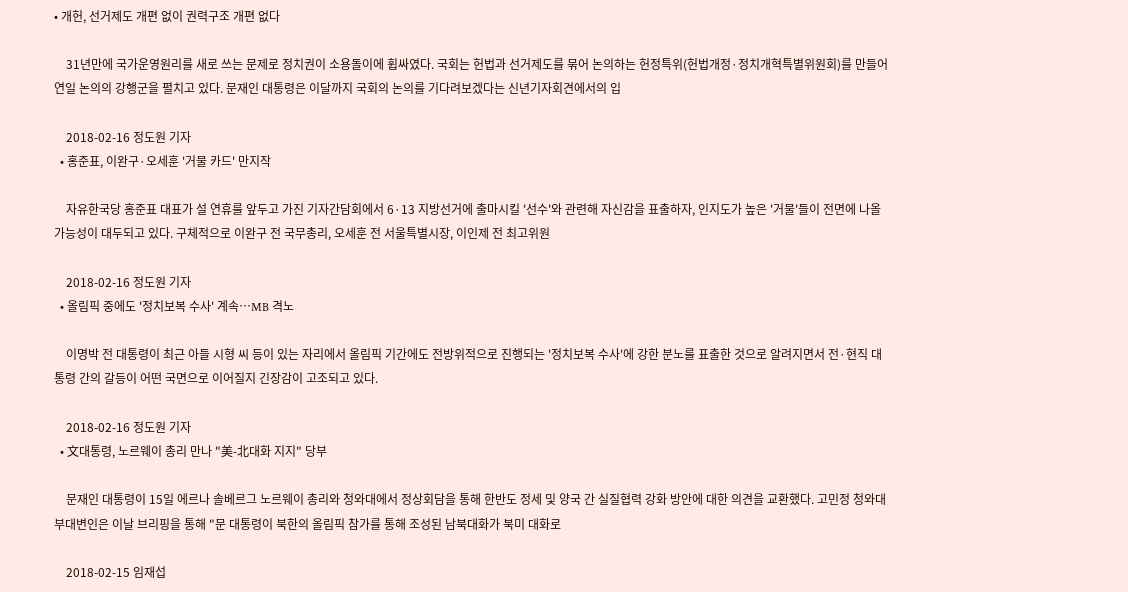• 개헌, 선거제도 개편 없이 권력구조 개편 없다

    31년만에 국가운영원리를 새로 쓰는 문제로 정치권이 소용돌이에 휩싸였다. 국회는 헌법과 선거제도를 묶어 논의하는 헌정특위(헌법개정·정치개혁특별위원회)를 만들어 연일 논의의 강행군을 펼치고 있다. 문재인 대통령은 이달까지 국회의 논의를 기다려보겠다는 신년기자회견에서의 입

    2018-02-16 정도원 기자
  • 홍준표, 이완구·오세훈 '거물 카드' 만지작

    자유한국당 홍준표 대표가 설 연휴를 앞두고 가진 기자간담회에서 6·13 지방선거에 출마시킬 '선수'와 관련해 자신감을 표출하자, 인지도가 높은 '거물'들이 전면에 나올 가능성이 대두되고 있다. 구체적으로 이완구 전 국무총리, 오세훈 전 서울특별시장, 이인제 전 최고위원

    2018-02-16 정도원 기자
  • 올림픽 중에도 '정치보복 수사' 계속…MB 격노

    이명박 전 대통령이 최근 아들 시형 씨 등이 있는 자리에서 올림픽 기간에도 전방위적으로 진행되는 '정치보복 수사'에 강한 분노를 표출한 것으로 알려지면서 전·현직 대통령 간의 갈등이 어떤 국면으로 이어질지 긴장감이 고조되고 있다.

    2018-02-16 정도원 기자
  • 文대통령, 노르웨이 총리 만나 "美-北대화 지지" 당부

    문재인 대통령이 15일 에르나 솔베르그 노르웨이 총리와 청와대에서 정상회담을 통해 한반도 정세 및 양국 간 실질협력 강화 방안에 대한 의견을 교환했다. 고민정 청와대 부대변인은 이날 브리핑을 통해 "문 대통령이 북한의 올림픽 참가를 통해 조성된 남북대화가 북미 대화로

    2018-02-15 임재섭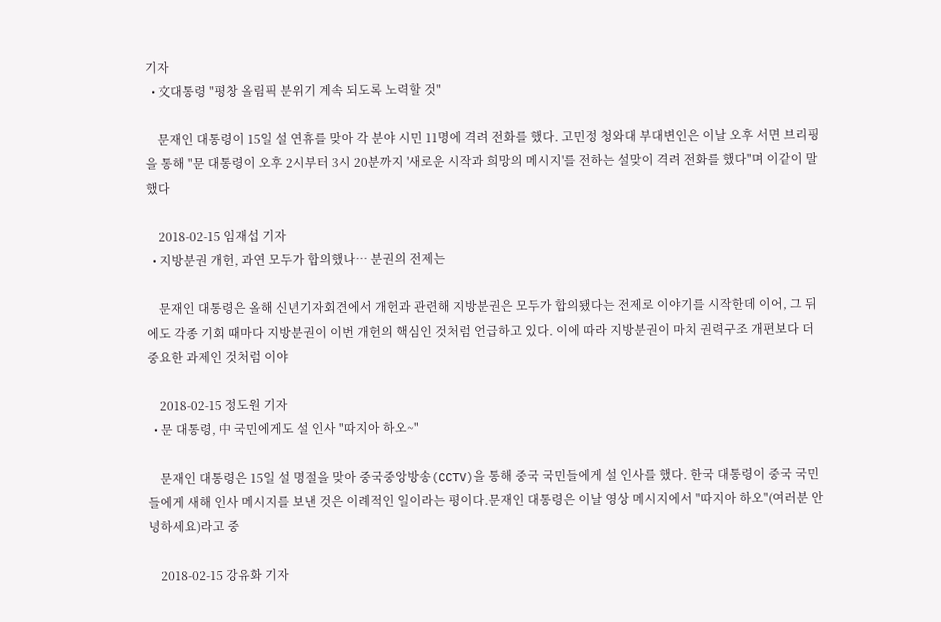기자
  • 文대통령 "평창 올림픽 분위기 계속 되도록 노력할 것"

    문재인 대통령이 15일 설 연휴를 맞아 각 분야 시민 11명에 격려 전화를 했다. 고민정 청와대 부대변인은 이날 오후 서면 브리핑을 통해 "문 대통령이 오후 2시부터 3시 20분까지 '새로운 시작과 희망의 메시지'를 전하는 설맞이 격려 전화를 했다"며 이같이 말했다

    2018-02-15 임재섭 기자
  • 지방분권 개헌, 과연 모두가 합의했나… 분권의 전제는

    문재인 대통령은 올해 신년기자회견에서 개헌과 관련해 지방분권은 모두가 합의됐다는 전제로 이야기를 시작한데 이어, 그 뒤에도 각종 기회 때마다 지방분권이 이번 개헌의 핵심인 것처럼 언급하고 있다. 이에 따라 지방분권이 마치 권력구조 개편보다 더 중요한 과제인 것처럼 이야

    2018-02-15 정도원 기자
  • 문 대통령, 中 국민에게도 설 인사 "따지아 하오~"

    문재인 대통령은 15일 설 명절을 맞아 중국중앙방송(CCTV)을 통해 중국 국민들에게 설 인사를 했다. 한국 대통령이 중국 국민들에게 새해 인사 메시지를 보낸 것은 이례적인 일이라는 평이다.문재인 대통령은 이날 영상 메시지에서 "따지아 하오"(여러분 안녕하세요)라고 중

    2018-02-15 강유화 기자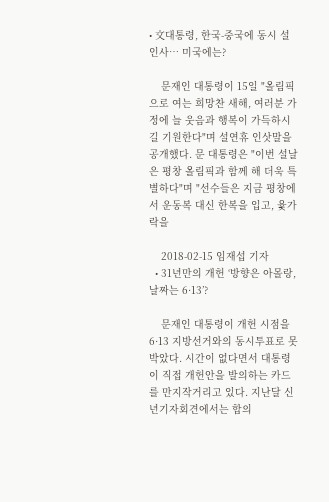• 文대통령, 한국-중국에 동시 설 인사… 미국에는?

    문재인 대통령이 15일 "올림픽으로 여는 희망찬 새해, 여러분 가정에 늘 웃음과 행복이 가득하시길 기원한다"며 설연휴 인삿말을 공개했다. 문 대통령은 "이번 설날은 평창 올림픽과 함께 해 더욱 특별하다"며 "선수들은 지금 평창에서 운동복 대신 한복을 입고, 윷가락을

    2018-02-15 임재섭 기자
  • 31년만의 개헌 ‘방향은 아몰랑, 날짜는 6·13’?

    문재인 대통령이 개헌 시점을 6·13 지방선거와의 동시투표로 못박았다. 시간이 없다면서 대통령이 직접 개헌안을 발의하는 카드를 만지작거리고 있다. 지난달 신년기자회견에서는 합의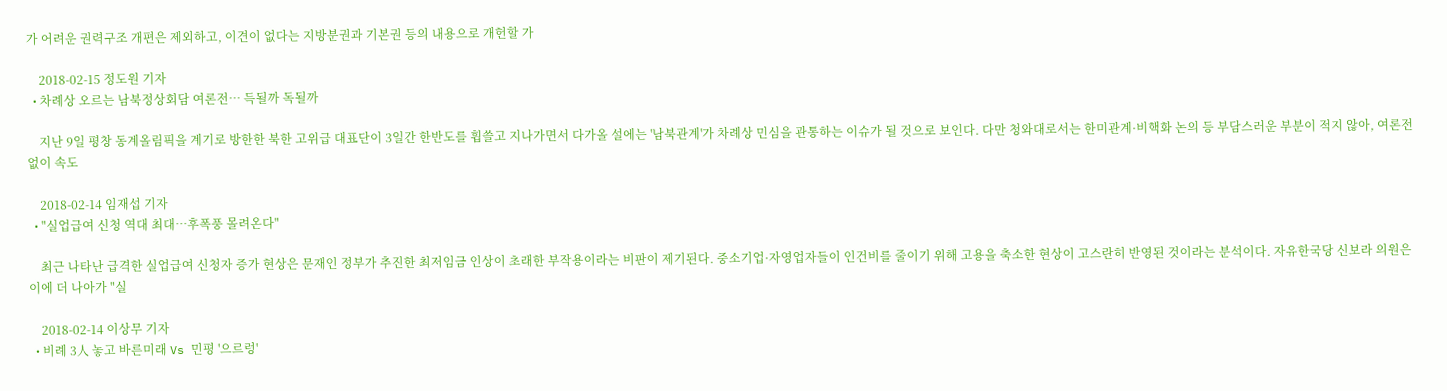가 어려운 권력구조 개편은 제외하고, 이견이 없다는 지방분권과 기본권 등의 내용으로 개헌할 가

    2018-02-15 정도원 기자
  • 차례상 오르는 남북정상회담 여론전… 득될까 독될까

    지난 9일 평창 동계올림픽을 계기로 방한한 북한 고위급 대표단이 3일간 한반도를 휩쓸고 지나가면서 다가올 설에는 '남북관계'가 차례상 민심을 관통하는 이슈가 될 것으로 보인다. 다만 청와대로서는 한미관계·비핵화 논의 등 부담스러운 부분이 적지 않아, 여론전 없이 속도

    2018-02-14 임재섭 기자
  • "실업급여 신청 역대 최대…후폭풍 몰려온다"

    최근 나타난 급격한 실업급여 신청자 증가 현상은 문재인 정부가 추진한 최저임금 인상이 초래한 부작용이라는 비판이 제기된다. 중소기업·자영업자들이 인건비를 줄이기 위해 고용을 축소한 현상이 고스란히 반영된 것이라는 분석이다. 자유한국당 신보라 의원은 이에 더 나아가 "실

    2018-02-14 이상무 기자
  • 비례 3人 놓고 바른미래 Vs 민평 '으르렁'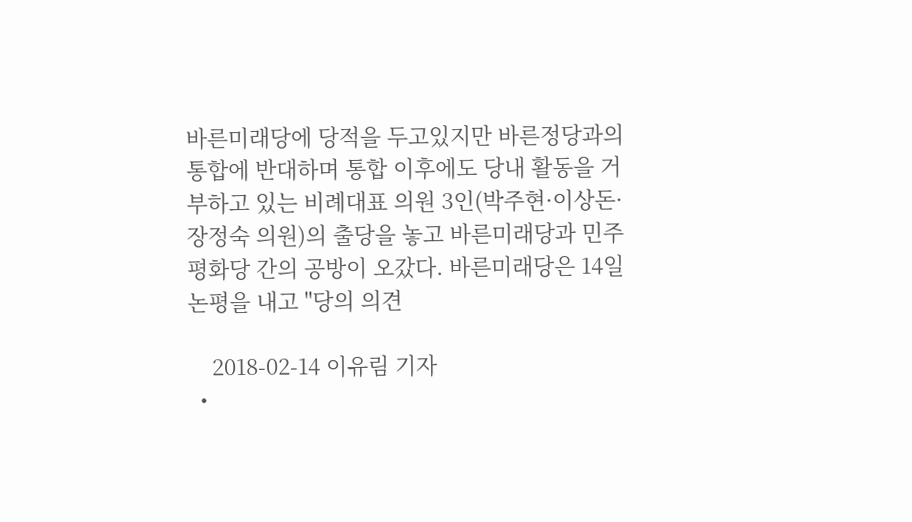바른미래당에 당적을 두고있지만 바른정당과의 통합에 반대하며 통합 이후에도 당내 활동을 거부하고 있는 비례대표 의원 3인(박주현·이상돈·장정숙 의원)의 출당을 놓고 바른미래당과 민주평화당 간의 공방이 오갔다. 바른미래당은 14일 논평을 내고 "당의 의견

    2018-02-14 이유림 기자
  •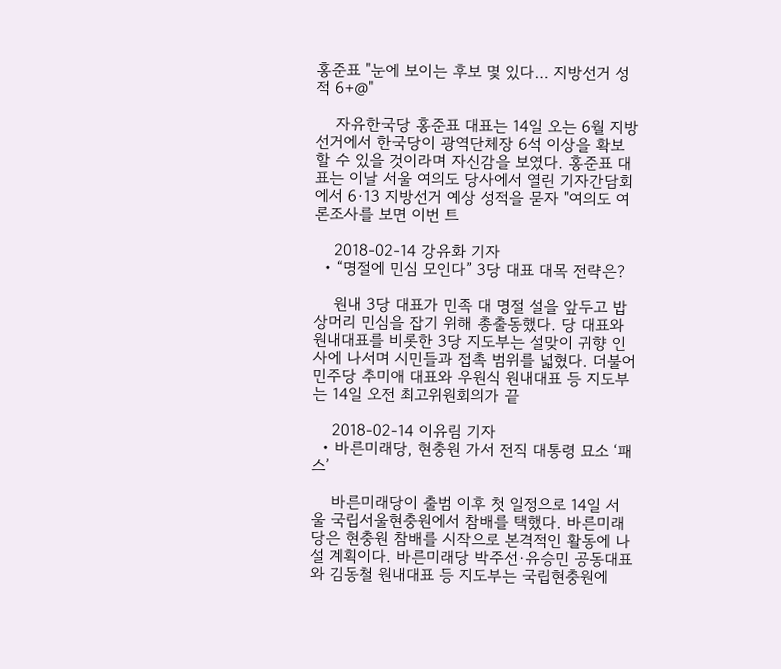홍준표 "눈에 보이는 후보 몇 있다… 지방선거 성적 6+@"

    자유한국당 홍준표 대표는 14일 오는 6월 지방선거에서 한국당이 광역단체장 6석 이상을 확보할 수 있을 것이라며 자신감을 보였다. 홍준표 대표는 이날 서울 여의도 당사에서 열린 기자간담회에서 6·13 지방선거 예상 성적을 묻자 "여의도 여론조사를 보면 이번 트

    2018-02-14 강유화 기자
  • “명절에 민심 모인다” 3당 대표 대목 전략은?

    원내 3당 대표가 민족 대 명절 설을 앞두고 밥상머리 민심을 잡기 위해 총출동했다. 당 대표와 원내대표를 비롯한 3당 지도부는 설맞이 귀향 인사에 나서며 시민들과 접촉 범위를 넓혔다. 더불어민주당 추미애 대표와 우원식 원내대표 등 지도부는 14일 오전 최고위원회의가 끝

    2018-02-14 이유림 기자
  • 바른미래당, 현충원 가서 전직 대통령 묘소 ‘패스’

    바른미래당이 출범 이후 첫 일정으로 14일 서울 국립서울현충원에서 참배를 택했다. 바른미래당은 현충원 참배를 시작으로 본격적인 활동에 나설 계획이다. 바른미래당 박주선·유승민 공동대표와 김동철 원내대표 등 지도부는 국립현충원에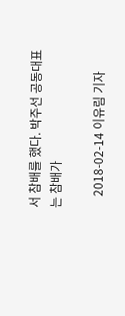서 참배를 했다. 박주선 공동대표는 참배가

    2018-02-14 이유림 기자